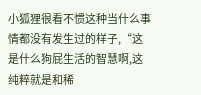小狐狸很看不惯这种当什么事情都没有发生过的样子,“这是什么狗屁生活的智慧啊,这纯粹就是和稀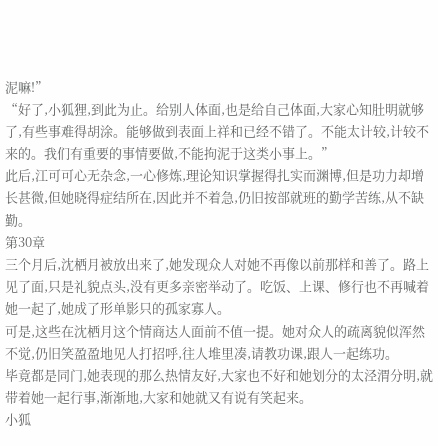泥嘛!”
“好了,小狐狸,到此为止。给别人体面,也是给自己体面,大家心知肚明就够了,有些事难得胡涂。能够做到表面上祥和已经不错了。不能太计较,计较不来的。我们有重要的事情要做,不能拘泥于这类小事上。”
此后,江可可心无杂念,一心修炼,理论知识掌握得扎实而渊博,但是功力却增长甚微,但她晓得症结所在,因此并不着急,仍旧按部就班的勤学苦练,从不缺勤。
第30章
三个月后,沈栖月被放出来了,她发现众人对她不再像以前那样和善了。路上见了面,只是礼貌点头,没有更多亲密举动了。吃饭、上课、修行也不再喊着她一起了,她成了形单影只的孤家寡人。
可是,这些在沈栖月这个情商达人面前不值一提。她对众人的疏离貌似浑然不觉,仍旧笑盈盈地见人打招呼,往人堆里凑,请教功课,跟人一起练功。
毕竟都是同门,她表现的那么热情友好,大家也不好和她划分的太泾渭分明,就带着她一起行事,渐渐地,大家和她就又有说有笑起来。
小狐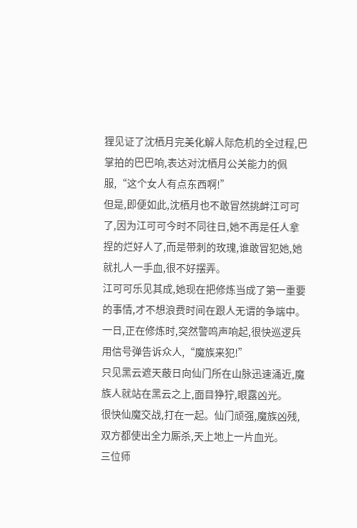狸见证了沈栖月完美化解人际危机的全过程,巴掌拍的巴巴响,表达对沈栖月公关能力的佩服,“这个女人有点东西啊!”
但是,即便如此,沈栖月也不敢冒然挑衅江可可了,因为江可可今时不同往日,她不再是任人拿捏的烂好人了,而是带刺的玫瑰,谁敢冒犯她,她就扎人一手血,很不好摆弄。
江可可乐见其成,她现在把修炼当成了第一重要的事情,才不想浪费时间在跟人无谓的争端中。
一日,正在修炼时,突然警鸣声响起,很快巡逻兵用信号弹告诉众人,“魔族来犯!”
只见黑云遮天蔽日向仙门所在山脉迅速涌近,魔族人就站在黑云之上,面目狰狞,眼露凶光。
很快仙魔交战,打在一起。仙门顽强,魔族凶残,双方都使出全力厮杀,天上地上一片血光。
三位师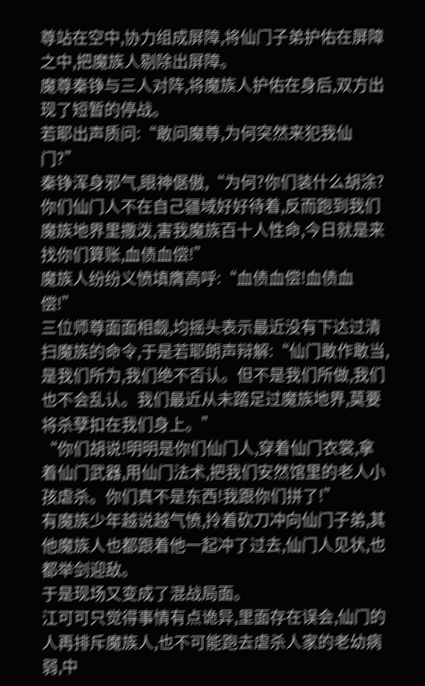尊站在空中,协力组成屏障,将仙门子弟护佑在屏障之中,把魔族人剔除出屏障。
魔尊秦铮与三人对阵,将魔族人护佑在身后,双方出现了短暂的停战。
若耶出声质问:“敢问魔尊,为何突然来犯我仙门?”
秦铮浑身邪气,眼神倨傲,“为何?你们装什么胡涂?你们仙门人不在自己疆域好好待着,反而跑到我们魔族地界里撒泼,害我魔族百十人性命,今日就是来找你们算账,血债血偿!”
魔族人纷纷义愤填膺高呼:“血债血偿!血债血偿!”
三位师尊面面相觑,均摇头表示最近没有下达过清扫魔族的命令,于是若耶朗声辩解:“仙门敢作敢当,是我们所为,我们绝不否认。但不是我们所做,我们也不会乱认。我们最近从未踏足过魔族地界,莫要将杀孽扣在我们身上。”
“你们胡说!明明是你们仙门人,穿着仙门衣裳,拿着仙门武器,用仙门法术,把我们安然馆里的老人小孩虐杀。你们真不是东西!我跟你们拼了!”
有魔族少年越说越气愤,拎着砍刀冲向仙门子弟,其他魔族人也都跟着他一起冲了过去,仙门人见状,也都举剑迎敌。
于是现场又变成了混战局面。
江可可只觉得事情有点诡异,里面存在误会,仙门的人再排斥魔族人,也不可能跑去虐杀人家的老幼病弱,中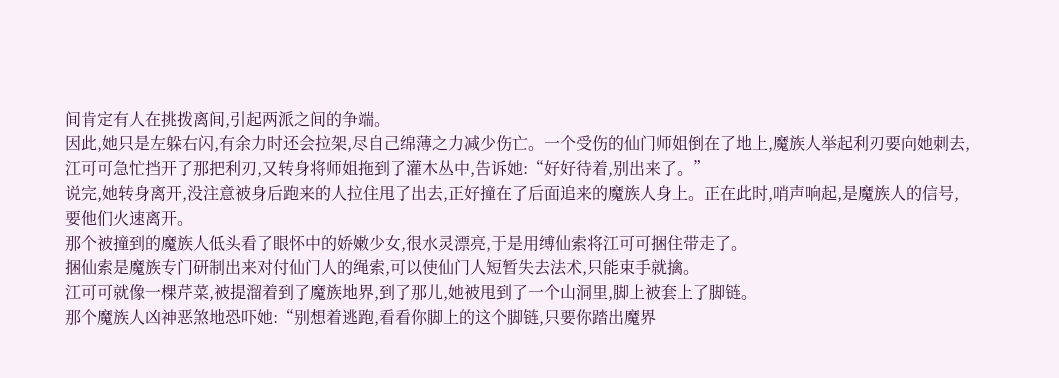间肯定有人在挑拨离间,引起两派之间的争端。
因此,她只是左躲右闪,有余力时还会拉架,尽自己绵薄之力减少伤亡。一个受伤的仙门师姐倒在了地上,魔族人举起利刃要向她刺去,江可可急忙挡开了那把利刃,又转身将师姐拖到了灌木丛中,告诉她:“好好待着,别出来了。”
说完,她转身离开,没注意被身后跑来的人拉住甩了出去,正好撞在了后面追来的魔族人身上。正在此时,哨声响起,是魔族人的信号,要他们火速离开。
那个被撞到的魔族人低头看了眼怀中的娇嫩少女,很水灵漂亮,于是用缚仙索将江可可捆住带走了。
捆仙索是魔族专门研制出来对付仙门人的绳索,可以使仙门人短暂失去法术,只能束手就擒。
江可可就像一棵芹菜,被提溜着到了魔族地界,到了那儿,她被甩到了一个山洞里,脚上被套上了脚链。
那个魔族人凶神恶煞地恐吓她:“别想着逃跑,看看你脚上的这个脚链,只要你踏出魔界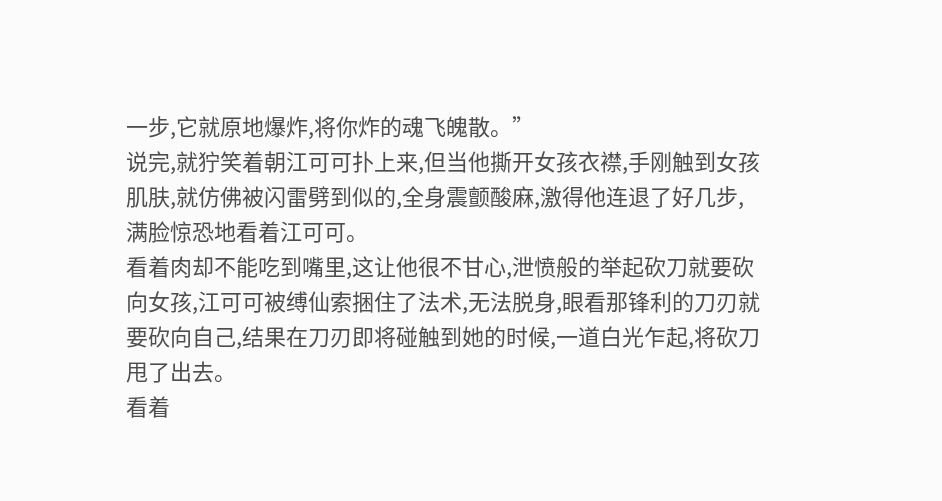一步,它就原地爆炸,将你炸的魂飞魄散。”
说完,就狞笑着朝江可可扑上来,但当他撕开女孩衣襟,手刚触到女孩肌肤,就仿佛被闪雷劈到似的,全身震颤酸麻,激得他连退了好几步,满脸惊恐地看着江可可。
看着肉却不能吃到嘴里,这让他很不甘心,泄愤般的举起砍刀就要砍向女孩,江可可被缚仙索捆住了法术,无法脱身,眼看那锋利的刀刃就要砍向自己,结果在刀刃即将碰触到她的时候,一道白光乍起,将砍刀甩了出去。
看着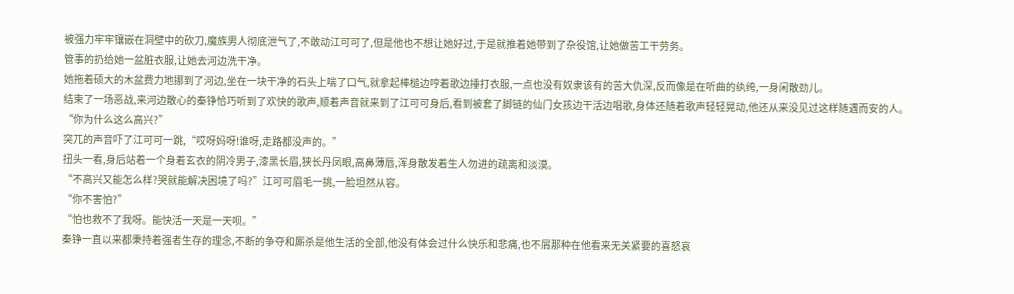被强力牢牢镶嵌在洞壁中的砍刀,魔族男人彻底泄气了,不敢动江可可了,但是他也不想让她好过,于是就推着她带到了杂役馆,让她做苦工干劳务。
管事的扔给她一盆脏衣服,让她去河边洗干净。
她拖着硕大的木盆费力地挪到了河边,坐在一块干净的石头上喘了口气,就拿起棒槌边哼着歌边捶打衣服,一点也没有奴隶该有的苦大仇深,反而像是在听曲的纨绔,一身闲散劲儿。
结束了一场恶战,来河边散心的秦铮恰巧听到了欢快的歌声,顺着声音就来到了江可可身后,看到被套了脚链的仙门女孩边干活边唱歌,身体还随着歌声轻轻晃动,他还从来没见过这样随遇而安的人。
“你为什么这么高兴?”
突兀的声音吓了江可可一跳,“哎呀妈呀!谁呀,走路都没声的。”
扭头一看,身后站着一个身着玄衣的阴冷男子,漆黑长眉,狭长丹凤眼,高鼻薄唇,浑身散发着生人勿进的疏离和淡漠。
“不高兴又能怎么样?哭就能解决困境了吗?”江可可眉毛一挑,一脸坦然从容。
“你不害怕?”
“怕也救不了我呀。能快活一天是一天呗。”
秦铮一直以来都秉持着强者生存的理念,不断的争夺和厮杀是他生活的全部,他没有体会过什么快乐和悲痛,也不屑那种在他看来无关紧要的喜怒哀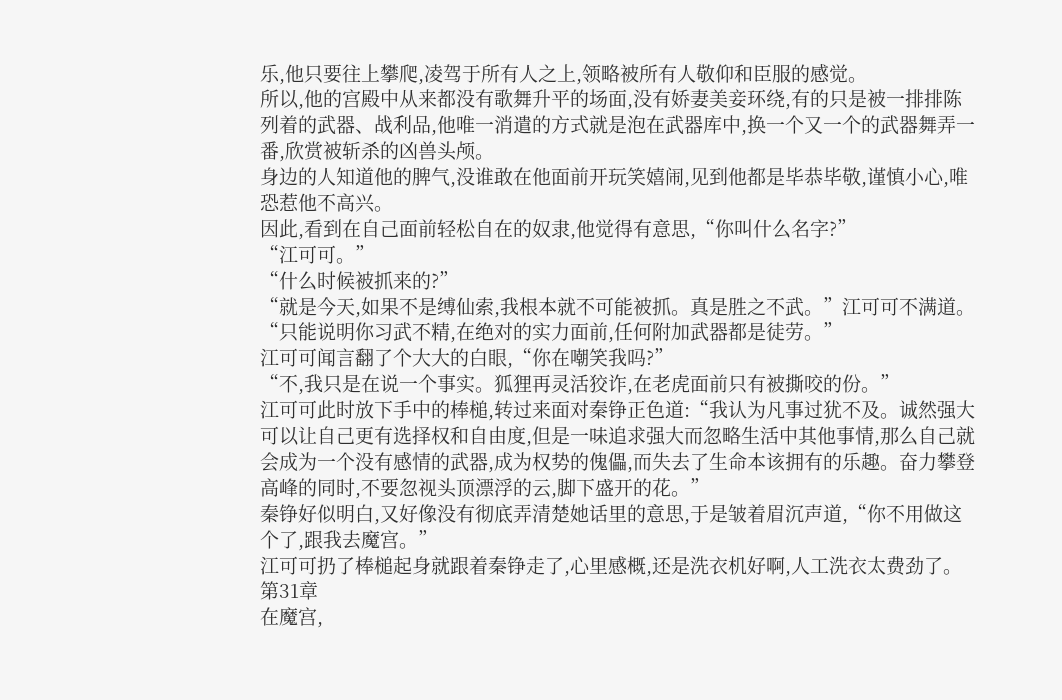乐,他只要往上攀爬,凌驾于所有人之上,领略被所有人敬仰和臣服的感觉。
所以,他的宫殿中从来都没有歌舞升平的场面,没有娇妻美妾环绕,有的只是被一排排陈列着的武器、战利品,他唯一消遣的方式就是泡在武器库中,换一个又一个的武器舞弄一番,欣赏被斩杀的凶兽头颅。
身边的人知道他的脾气,没谁敢在他面前开玩笑嬉闹,见到他都是毕恭毕敬,谨慎小心,唯恐惹他不高兴。
因此,看到在自己面前轻松自在的奴隶,他觉得有意思,“你叫什么名字?”
“江可可。”
“什么时候被抓来的?”
“就是今天,如果不是缚仙索,我根本就不可能被抓。真是胜之不武。”江可可不满道。
“只能说明你习武不精,在绝对的实力面前,任何附加武器都是徒劳。”
江可可闻言翻了个大大的白眼,“你在嘲笑我吗?”
“不,我只是在说一个事实。狐狸再灵活狡诈,在老虎面前只有被撕咬的份。”
江可可此时放下手中的棒槌,转过来面对秦铮正色道:“我认为凡事过犹不及。诚然强大可以让自己更有选择权和自由度,但是一味追求强大而忽略生活中其他事情,那么自己就会成为一个没有感情的武器,成为权势的傀儡,而失去了生命本该拥有的乐趣。奋力攀登高峰的同时,不要忽视头顶漂浮的云,脚下盛开的花。”
秦铮好似明白,又好像没有彻底弄清楚她话里的意思,于是皱着眉沉声道,“你不用做这个了,跟我去魔宫。”
江可可扔了棒槌起身就跟着秦铮走了,心里感概,还是洗衣机好啊,人工洗衣太费劲了。
第31章
在魔宫,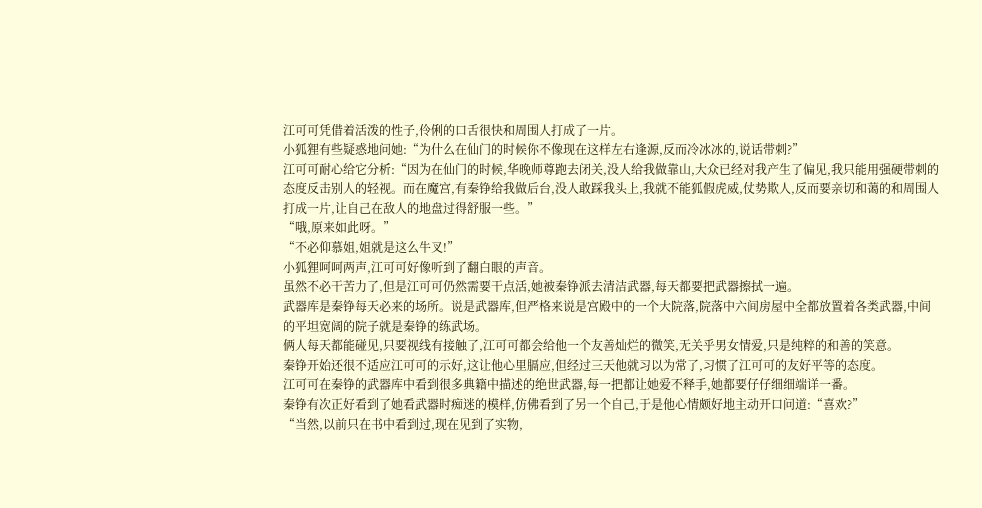江可可凭借着活泼的性子,伶俐的口舌很快和周围人打成了一片。
小狐狸有些疑惑地问她:“为什么在仙门的时候你不像现在这样左右逢源,反而冷冰冰的,说话带刺?”
江可可耐心给它分析:“因为在仙门的时候,华晚师尊跑去闭关,没人给我做靠山,大众已经对我产生了偏见,我只能用强硬带刺的态度反击别人的轻视。而在魔宫,有秦铮给我做后台,没人敢踩我头上,我就不能狐假虎威,仗势欺人,反而要亲切和蔼的和周围人打成一片,让自己在敌人的地盘过得舒服一些。”
“哦,原来如此呀。”
“不必仰慕姐,姐就是这么牛叉!”
小狐狸呵呵两声,江可可好像听到了翻白眼的声音。
虽然不必干苦力了,但是江可可仍然需要干点活,她被秦铮派去清洁武器,每天都要把武器擦拭一遍。
武器库是秦铮每天必来的场所。说是武器库,但严格来说是宫殿中的一个大院落,院落中六间房屋中全都放置着各类武器,中间的平坦宽阔的院子就是秦铮的练武场。
俩人每天都能碰见,只要视线有接触了,江可可都会给他一个友善灿烂的微笑,无关乎男女情爱,只是纯粹的和善的笑意。
秦铮开始还很不适应江可可的示好,这让他心里膈应,但经过三天他就习以为常了,习惯了江可可的友好平等的态度。
江可可在秦铮的武器库中看到很多典籍中描述的绝世武器,每一把都让她爱不释手,她都要仔仔细细端详一番。
秦铮有次正好看到了她看武器时痴迷的模样,仿佛看到了另一个自己,于是他心情颇好地主动开口问道:“喜欢?”
“当然,以前只在书中看到过,现在见到了实物,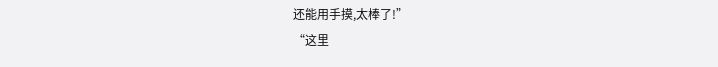还能用手摸,太棒了!”
“这里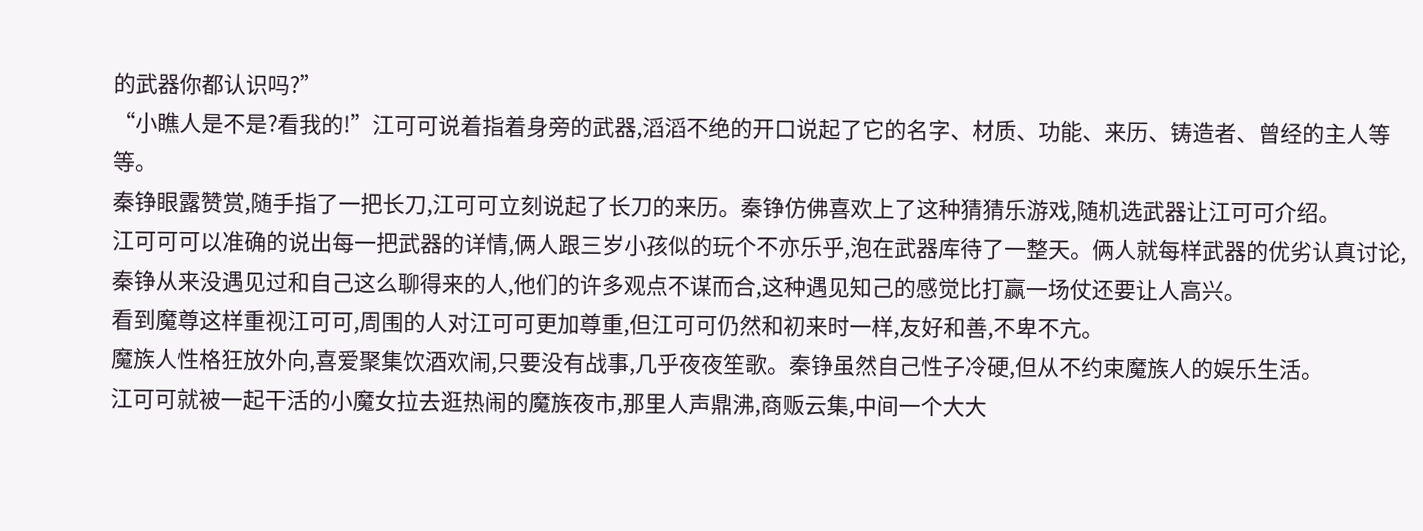的武器你都认识吗?”
“小瞧人是不是?看我的!”江可可说着指着身旁的武器,滔滔不绝的开口说起了它的名字、材质、功能、来历、铸造者、曾经的主人等等。
秦铮眼露赞赏,随手指了一把长刀,江可可立刻说起了长刀的来历。秦铮仿佛喜欢上了这种猜猜乐游戏,随机选武器让江可可介绍。
江可可可以准确的说出每一把武器的详情,俩人跟三岁小孩似的玩个不亦乐乎,泡在武器库待了一整天。俩人就每样武器的优劣认真讨论,秦铮从来没遇见过和自己这么聊得来的人,他们的许多观点不谋而合,这种遇见知己的感觉比打赢一场仗还要让人高兴。
看到魔尊这样重视江可可,周围的人对江可可更加尊重,但江可可仍然和初来时一样,友好和善,不卑不亢。
魔族人性格狂放外向,喜爱聚集饮酒欢闹,只要没有战事,几乎夜夜笙歌。秦铮虽然自己性子冷硬,但从不约束魔族人的娱乐生活。
江可可就被一起干活的小魔女拉去逛热闹的魔族夜市,那里人声鼎沸,商贩云集,中间一个大大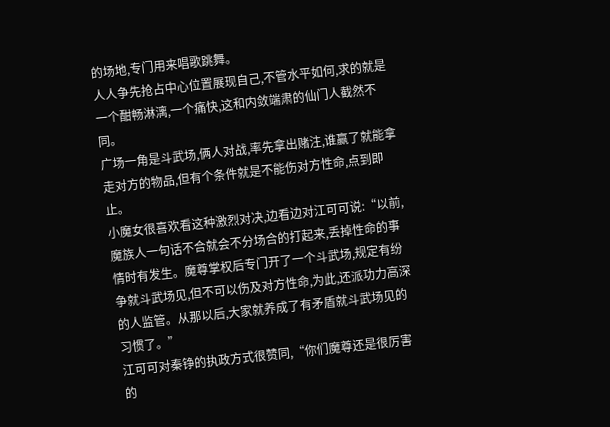的场地,专门用来唱歌跳舞。
人人争先抢占中心位置展现自己,不管水平如何,求的就是一个酣畅淋漓,一个痛快,这和内敛端肃的仙门人截然不同。
广场一角是斗武场,俩人对战,率先拿出赌注,谁赢了就能拿走对方的物品,但有个条件就是不能伤对方性命,点到即止。
小魔女很喜欢看这种激烈对决,边看边对江可可说:“以前,魔族人一句话不合就会不分场合的打起来,丢掉性命的事情时有发生。魔尊掌权后专门开了一个斗武场,规定有纷争就斗武场见,但不可以伤及对方性命,为此,还派功力高深的人监管。从那以后,大家就养成了有矛盾就斗武场见的习惯了。”
江可可对秦铮的执政方式很赞同,“你们魔尊还是很厉害的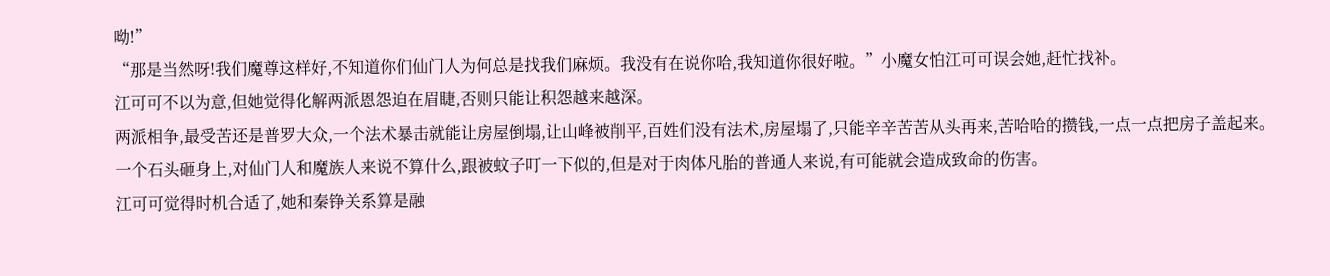呦!”
“那是当然呀!我们魔尊这样好,不知道你们仙门人为何总是找我们麻烦。我没有在说你哈,我知道你很好啦。”小魔女怕江可可误会她,赶忙找补。
江可可不以为意,但她觉得化解两派恩怨迫在眉睫,否则只能让积怨越来越深。
两派相争,最受苦还是普罗大众,一个法术暴击就能让房屋倒塌,让山峰被削平,百姓们没有法术,房屋塌了,只能辛辛苦苦从头再来,苦哈哈的攒钱,一点一点把房子盖起来。
一个石头砸身上,对仙门人和魔族人来说不算什么,跟被蚊子叮一下似的,但是对于肉体凡胎的普通人来说,有可能就会造成致命的伤害。
江可可觉得时机合适了,她和秦铮关系算是融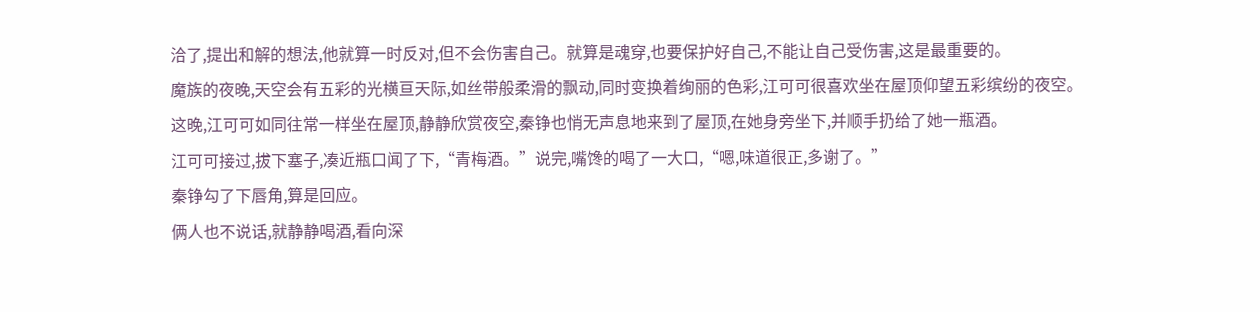洽了,提出和解的想法,他就算一时反对,但不会伤害自己。就算是魂穿,也要保护好自己,不能让自己受伤害,这是最重要的。
魔族的夜晚,天空会有五彩的光横亘天际,如丝带般柔滑的飘动,同时变换着绚丽的色彩,江可可很喜欢坐在屋顶仰望五彩缤纷的夜空。
这晚,江可可如同往常一样坐在屋顶,静静欣赏夜空,秦铮也悄无声息地来到了屋顶,在她身旁坐下,并顺手扔给了她一瓶酒。
江可可接过,拔下塞子,凑近瓶口闻了下,“青梅酒。”说完,嘴馋的喝了一大口,“嗯,味道很正,多谢了。”
秦铮勾了下唇角,算是回应。
俩人也不说话,就静静喝酒,看向深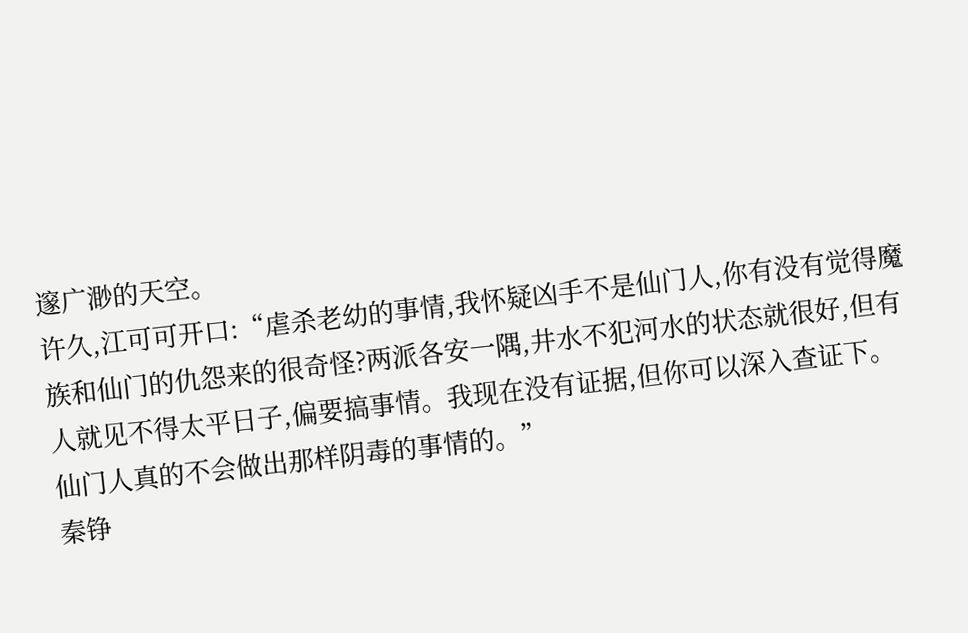邃广渺的天空。
许久,江可可开口:“虐杀老幼的事情,我怀疑凶手不是仙门人,你有没有觉得魔族和仙门的仇怨来的很奇怪?两派各安一隅,井水不犯河水的状态就很好,但有人就见不得太平日子,偏要搞事情。我现在没有证据,但你可以深入查证下。仙门人真的不会做出那样阴毒的事情的。”
秦铮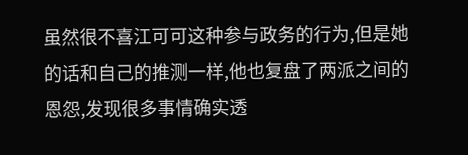虽然很不喜江可可这种参与政务的行为,但是她的话和自己的推测一样,他也复盘了两派之间的恩怨,发现很多事情确实透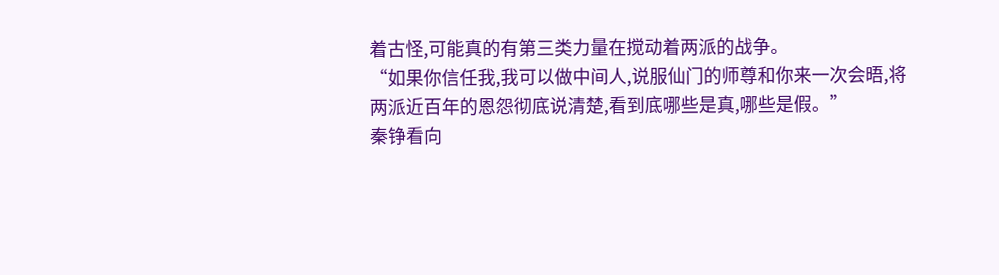着古怪,可能真的有第三类力量在搅动着两派的战争。
“如果你信任我,我可以做中间人,说服仙门的师尊和你来一次会晤,将两派近百年的恩怨彻底说清楚,看到底哪些是真,哪些是假。”
秦铮看向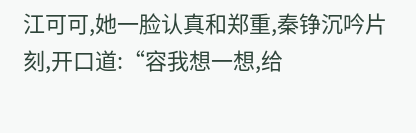江可可,她一脸认真和郑重,秦铮沉吟片刻,开口道:“容我想一想,给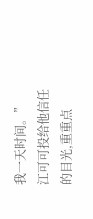我一天时间。”
江可可投给他信任的目光,重重点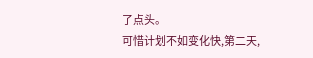了点头。
可惜计划不如变化快,第二天,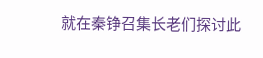就在秦铮召集长老们探讨此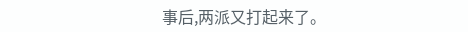事后,两派又打起来了。